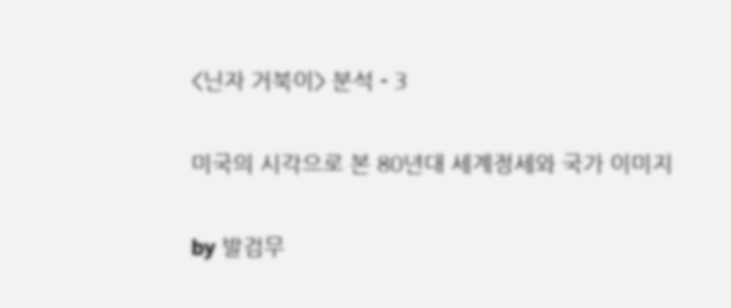<닌자 거북이> 분석 - 3

미국의 시각으로 본 80년대 세계정세와 국가 이미지

by 발검무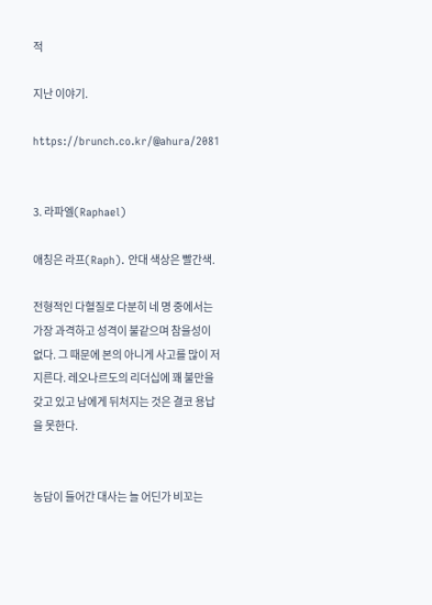적

지난 이야기.

https://brunch.co.kr/@ahura/2081


3. 라파엘(Raphael)

애칭은 라프(Raph). 안대 색상은 빨간색.

전형적인 다혈질로 다분히 네 명 중에서는 가장 과격하고 성격이 불같으며 참을성이 없다. 그 때문에 본의 아니게 사고를 많이 저지른다. 레오나르도의 리더십에 꽤 불만을 갖고 있고 남에게 뒤처지는 것은 결코 용납을 못한다.


농담이 들어간 대사는 늘 어딘가 비꼬는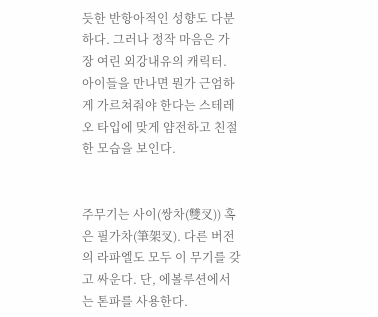듯한 반항아적인 성향도 다분하다. 그러나 정작 마음은 가장 여린 외강내유의 캐릭터. 아이들을 만나면 뭔가 근엄하게 가르쳐줘야 한다는 스테레오 타입에 맞게 얌전하고 친절한 모습을 보인다.


주무기는 사이(쌍차(雙叉)) 혹은 필가차(筆架叉). 다른 버전의 라파엘도 모두 이 무기를 갖고 싸운다. 단, 에볼루션에서는 톤파를 사용한다.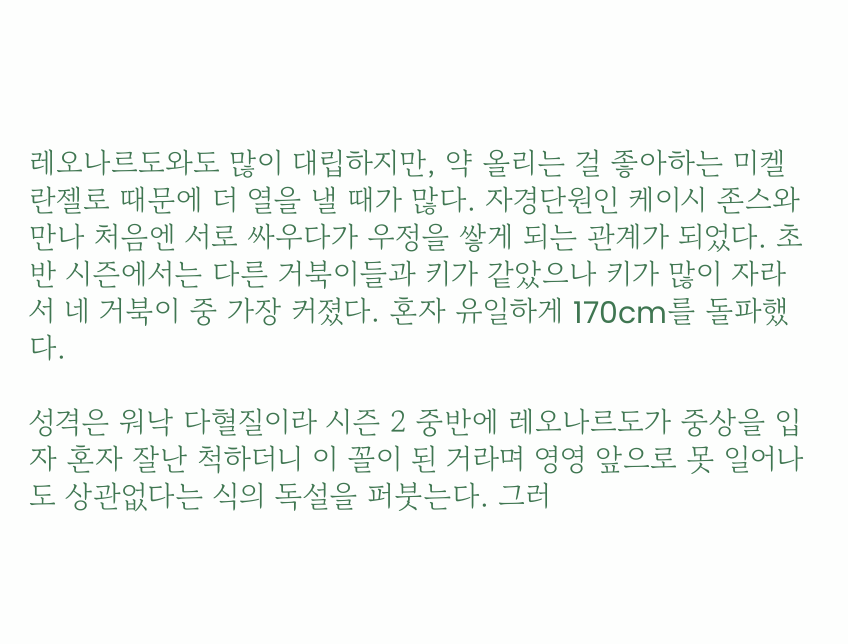레오나르도와도 많이 대립하지만, 약 올리는 걸 좋아하는 미켈란젤로 때문에 더 열을 낼 때가 많다. 자경단원인 케이시 존스와 만나 처음엔 서로 싸우다가 우정을 쌓게 되는 관계가 되었다. 초반 시즌에서는 다른 거북이들과 키가 같았으나 키가 많이 자라서 네 거북이 중 가장 커졌다. 혼자 유일하게 170cm를 돌파했다.

성격은 워낙 다혈질이라 시즌 2 중반에 레오나르도가 중상을 입자 혼자 잘난 척하더니 이 꼴이 된 거라며 영영 앞으로 못 일어나도 상관없다는 식의 독설을 퍼붓는다. 그러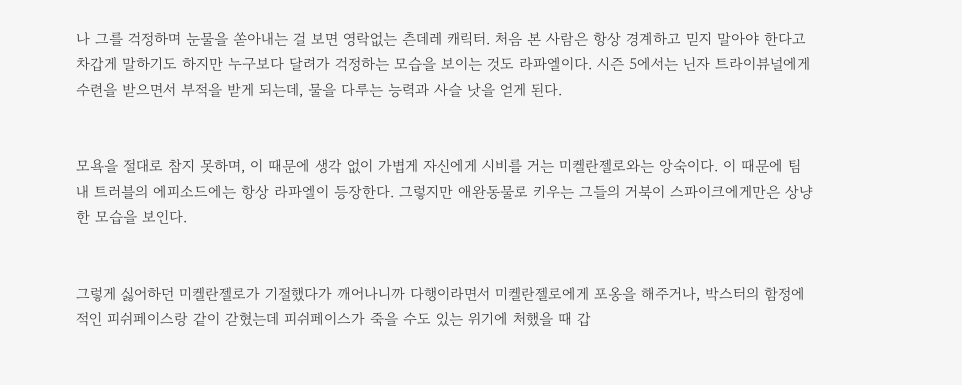나 그를 걱정하며 눈물을 쏟아내는 걸 보면 영락없는 츤데레 캐릭터. 처음 본 사람은 항상 경계하고 믿지 말아야 한다고 차갑게 말하기도 하지만 누구보다 달려가 걱정하는 모습을 보이는 것도 라파엘이다. 시즌 5에서는 닌자 트라이뷰널에게 수련을 받으면서 부적을 받게 되는데, 물을 다루는 능력과 사슬 낫을 얻게 된다.


모욕을 절대로 참지 못하며, 이 때문에 생각 없이 가볍게 자신에게 시비를 거는 미켈란젤로와는 앙숙이다. 이 때문에 팀 내 트러블의 에피소드에는 항상 라파엘이 등장한다. 그렇지만 애완동물로 키우는 그들의 거북이 스파이크에게만은 상냥한 모습을 보인다.


그렇게 싫어하던 미켈란젤로가 기절했다가 깨어나니까 다행이라면서 미켈란젤로에게 포옹을 해주거나, 박스터의 함정에 적인 피쉬페이스랑 같이 갇혔는데 피쉬페이스가 죽을 수도 있는 위기에 처했을 때 갑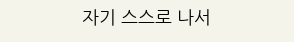자기 스스로 나서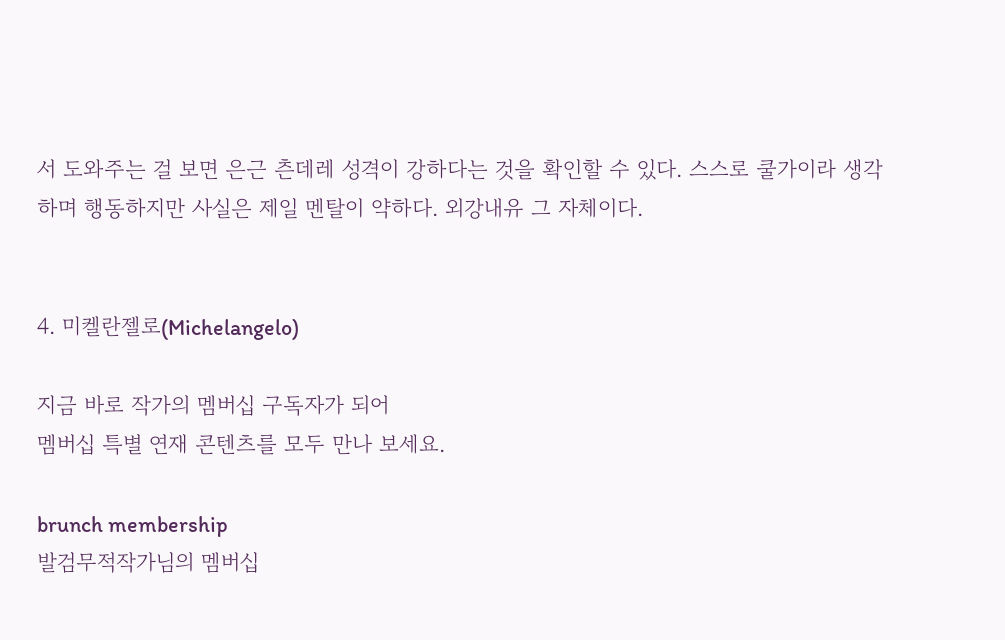서 도와주는 걸 보면 은근 츤데레 성격이 강하다는 것을 확인할 수 있다. 스스로 쿨가이라 생각하며 행동하지만 사실은 제일 멘탈이 약하다. 외강내유 그 자체이다.


4. 미켈란젤로(Michelangelo)

지금 바로 작가의 멤버십 구독자가 되어
멤버십 특별 연재 콘텐츠를 모두 만나 보세요.

brunch membership
발검무적작가님의 멤버십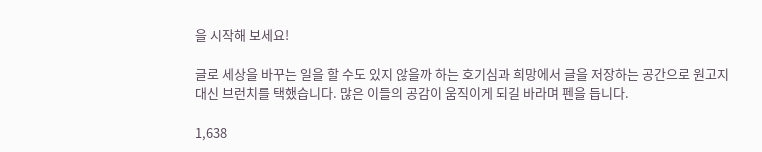을 시작해 보세요!

글로 세상을 바꾸는 일을 할 수도 있지 않을까 하는 호기심과 희망에서 글을 저장하는 공간으로 원고지대신 브런치를 택했습니다. 많은 이들의 공감이 움직이게 되길 바라며 펜을 듭니다.

1,638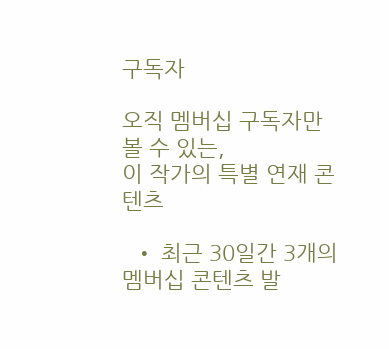구독자

오직 멤버십 구독자만 볼 수 있는,
이 작가의 특별 연재 콘텐츠

  • 최근 30일간 3개의 멤버십 콘텐츠 발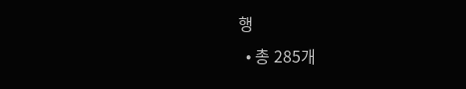행
  • 총 285개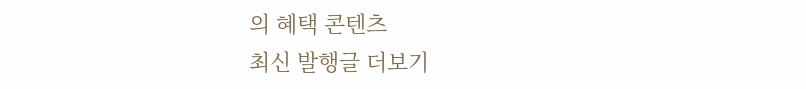의 혜택 콘텐츠
최신 발행글 더보기